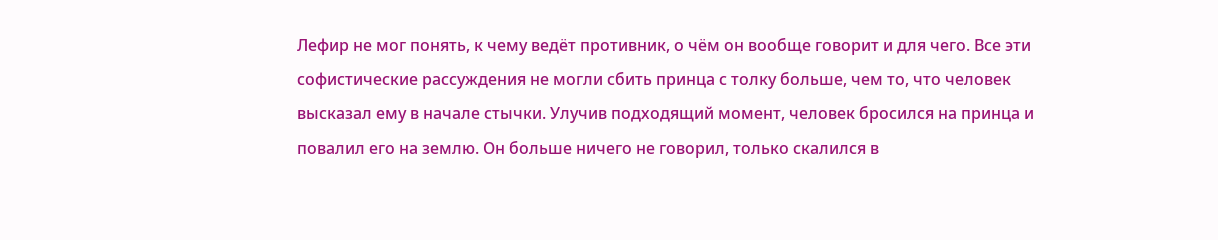Лефир не мог понять, к чему ведёт противник, о чём он вообще говорит и для чего. Все эти софистические рассуждения не могли сбить принца с толку больше, чем то, что человек высказал ему в начале стычки. Улучив подходящий момент, человек бросился на принца и повалил его на землю. Он больше ничего не говорил, только скалился в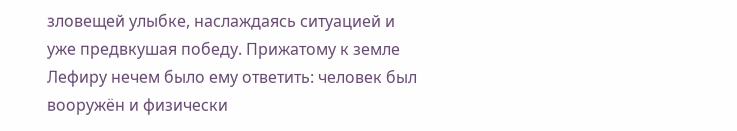зловещей улыбке, наслаждаясь ситуацией и уже предвкушая победу. Прижатому к земле Лефиру нечем было ему ответить: человек был вооружён и физически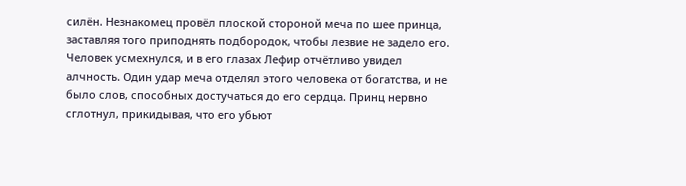силён. Незнакомец провёл плоской стороной меча по шее принца, заставляя того приподнять подбородок, чтобы лезвие не задело его. Человек усмехнулся, и в его глазах Лефир отчётливо увидел алчность. Один удар меча отделял этого человека от богатства, и не было слов, способных достучаться до его сердца. Принц нервно сглотнул, прикидывая, что его убьют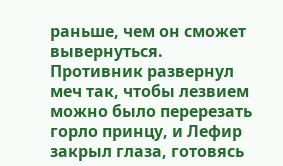раньше, чем он сможет вывернуться. Противник развернул меч так, чтобы лезвием можно было перерезать горло принцу, и Лефир закрыл глаза, готовясь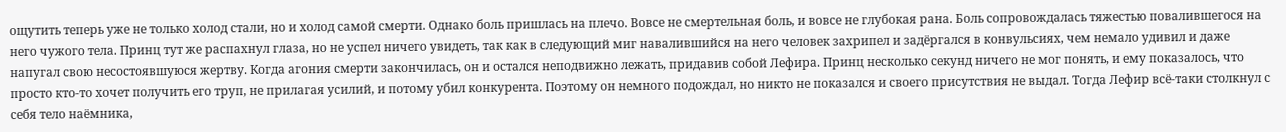ощутить теперь уже не только холод стали, но и холод самой смерти. Однако боль пришлась на плечо. Вовсе не смертельная боль, и вовсе не глубокая рана. Боль сопровождалась тяжестью повалившегося на него чужого тела. Принц тут же распахнул глаза, но не успел ничего увидеть, так как в следующий миг навалившийся на него человек захрипел и задёргался в конвульсиях, чем немало удивил и даже напугал свою несостоявшуюся жертву. Когда агония смерти закончилась, он и остался неподвижно лежать, придавив собой Лефира. Принц несколько секунд ничего не мог понять, и ему показалось, что просто кто-то хочет получить его труп, не прилагая усилий, и потому убил конкурента. Поэтому он немного подождал, но никто не показался и своего присутствия не выдал. Тогда Лефир всё-таки столкнул с себя тело наёмника,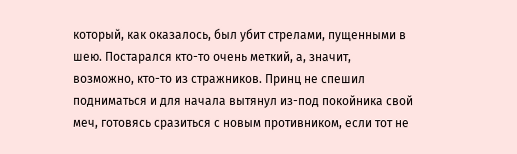который, как оказалось, был убит стрелами, пущенными в шею. Постарался кто-то очень меткий, а, значит, возможно, кто-то из стражников. Принц не спешил подниматься и для начала вытянул из-под покойника свой меч, готовясь сразиться с новым противником, если тот не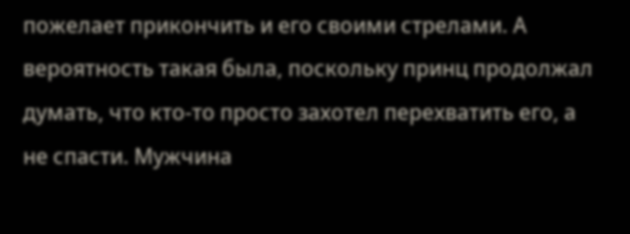пожелает прикончить и его своими стрелами. А вероятность такая была, поскольку принц продолжал думать, что кто-то просто захотел перехватить его, а не спасти. Мужчина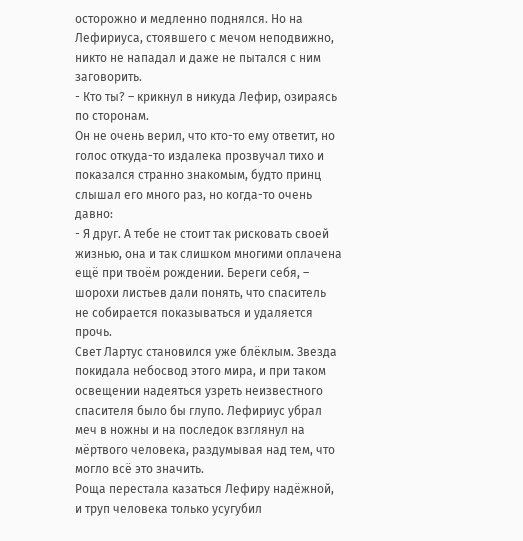осторожно и медленно поднялся. Но на Лефириуса, стоявшего с мечом неподвижно, никто не нападал и даже не пытался с ним заговорить.
- Кто ты? – крикнул в никуда Лефир, озираясь по сторонам.
Он не очень верил, что кто-то ему ответит, но голос откуда-то издалека прозвучал тихо и показался странно знакомым, будто принц слышал его много раз, но когда-то очень давно:
- Я друг. А тебе не стоит так рисковать своей жизнью, она и так слишком многими оплачена ещё при твоём рождении. Береги себя, – шорохи листьев дали понять, что спаситель не собирается показываться и удаляется прочь.
Свет Лартус становился уже блёклым. Звезда покидала небосвод этого мира, и при таком освещении надеяться узреть неизвестного спасителя было бы глупо. Лефириус убрал меч в ножны и на последок взглянул на мёртвого человека, раздумывая над тем, что могло всё это значить.
Роща перестала казаться Лефиру надёжной, и труп человека только усугубил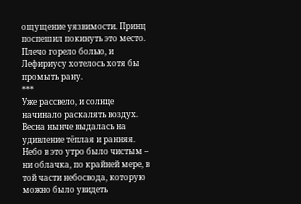ощущение уязвимости. Принц поспешил покинуть это место. Плечо горело болью, и Лефириусу хотелось хотя бы промыть рану.
***
Уже рассвело, и солнце начинало раскалять воздух. Весна нынче выдалась на удивление тёплая и ранняя. Небо в это утро было чистым – ни облачка, по крайней мере, в той части небосвода, которую можно было увидеть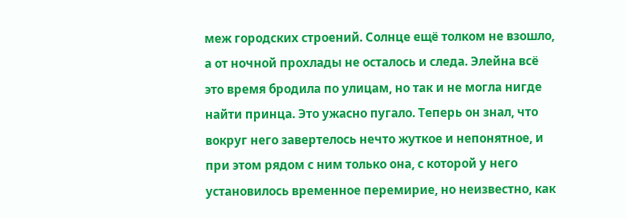меж городских строений. Солнце ещё толком не взошло, а от ночной прохлады не осталось и следа. Элейна всё это время бродила по улицам, но так и не могла нигде найти принца. Это ужасно пугало. Теперь он знал, что вокруг него завертелось нечто жуткое и непонятное, и при этом рядом с ним только она, с которой у него установилось временное перемирие, но неизвестно, как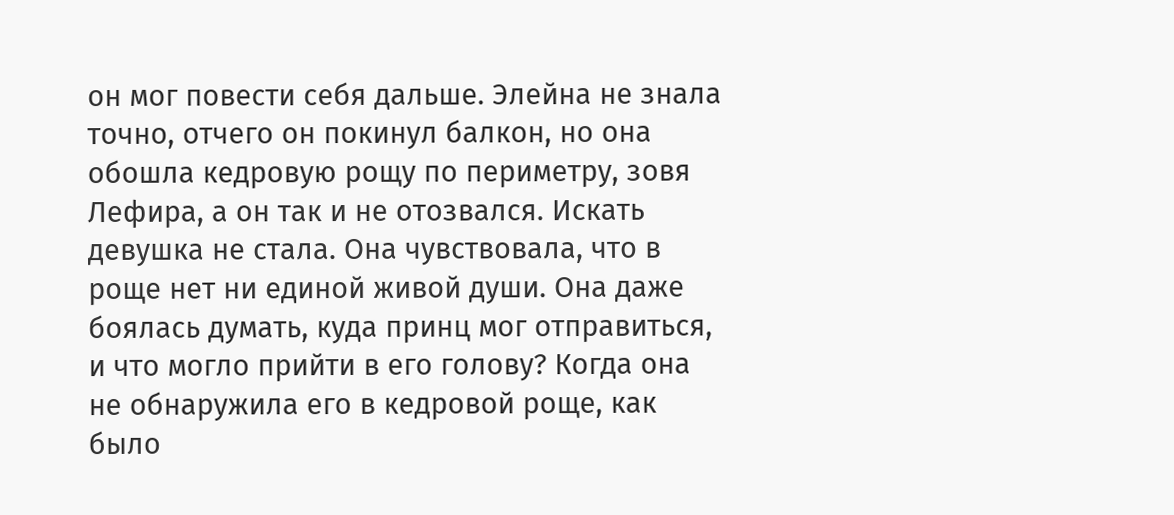он мог повести себя дальше. Элейна не знала точно, отчего он покинул балкон, но она обошла кедровую рощу по периметру, зовя Лефира, а он так и не отозвался. Искать девушка не стала. Она чувствовала, что в роще нет ни единой живой души. Она даже боялась думать, куда принц мог отправиться, и что могло прийти в его голову? Когда она не обнаружила его в кедровой роще, как было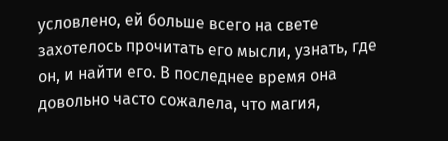условлено, ей больше всего на свете захотелось прочитать его мысли, узнать, где он, и найти его. В последнее время она довольно часто сожалела, что магия,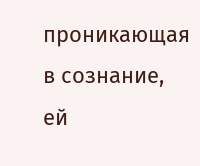проникающая в сознание, ей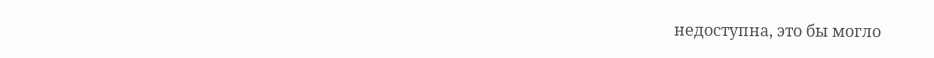недоступна, это бы могло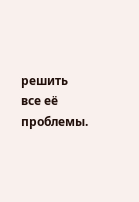решить все её проблемы.